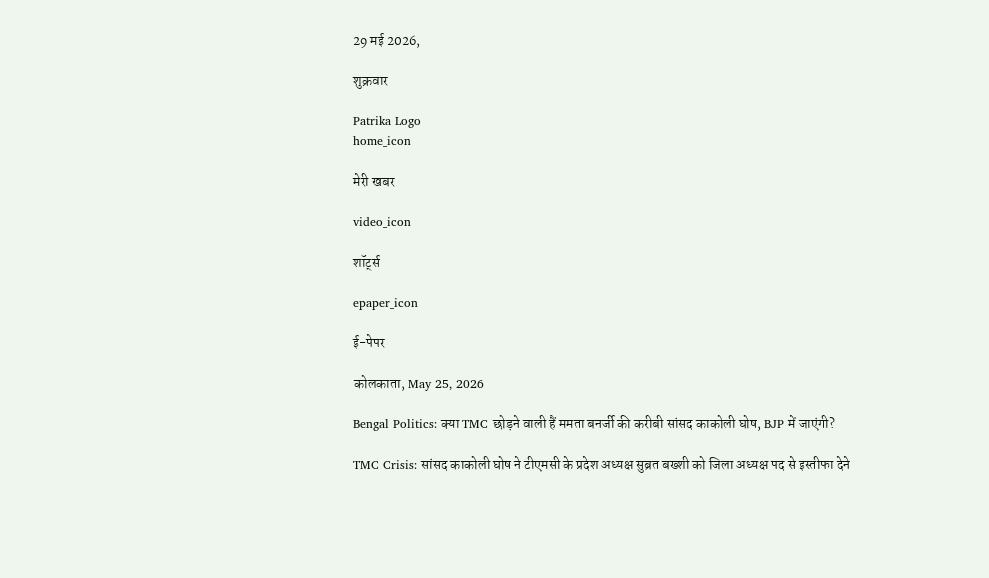29 मई 2026,

शुक्रवार

Patrika Logo
home_icon

मेरी खबर

video_icon

शॉर्ट्स

epaper_icon

ई-पेपर

कोलकाता, May 25, 2026

Bengal Politics: क्या TMC छोड़ने वाली हैं ममता बनर्जी की करीबी सांसद काकोली घोष, BJP में जाएंगी?

TMC Crisis: सांसद काकोली घोष ने टीएमसी के प्रदेश अध्यक्ष सुब्रत बख्शी को जिला अध्यक्ष पद से इस्तीफा देने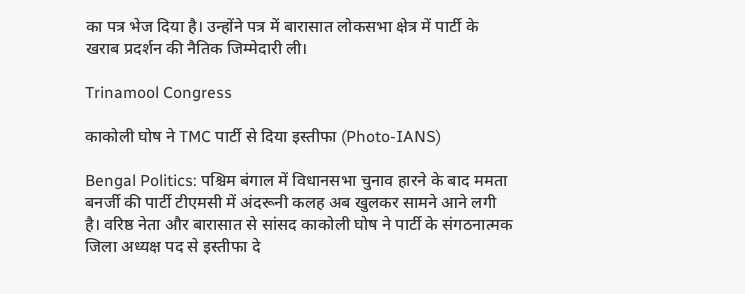का पत्र भेज दिया है। उन्होंने पत्र में बारासात लोकसभा क्षेत्र में पार्टी के खराब प्रदर्शन की नैतिक जिम्मेदारी ली।

Trinamool Congress

काकोली घोष ने TMC पार्टी से दिया इस्तीफा (Photo-IANS)

Bengal Politics: पश्चिम बंगाल में विधानसभा चुनाव हारने के बाद ममता बनर्जी की पार्टी टीएमसी में अंदरूनी कलह अब खुलकर सामने आने लगी है। वरिष्ठ नेता और बारासात से सांसद काकोली घोष ने पार्टी के संगठनात्मक जिला अध्यक्ष पद से इस्तीफा दे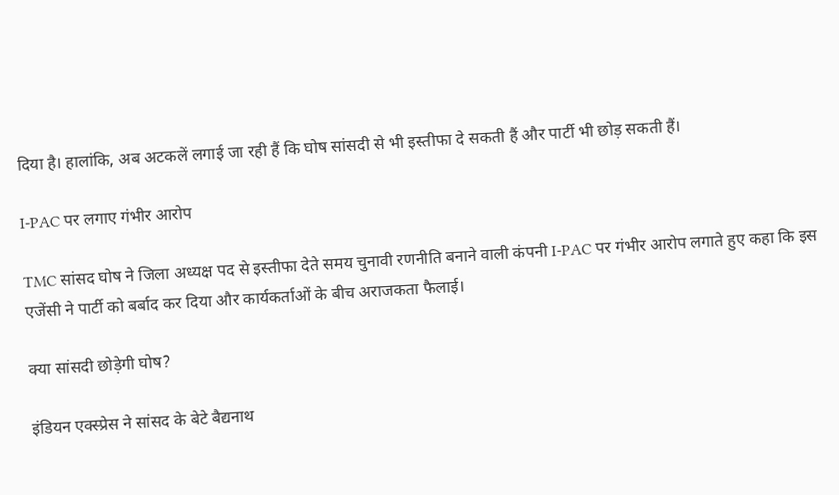दिया है। हालांकि, अब अटकलें लगाई जा रही हैं कि घोष सांसदी से भी इस्तीफा दे सकती हैं और पार्टी भी छोड़ सकती हैं।

I-PAC पर लगाए गंभीर आरोप

TMC सांसद घोष ने जिला अध्यक्ष पद से इस्तीफा देते समय चुनावी रणनीति बनाने वाली कंपनी I-PAC पर गंभीर आरोप लगाते हुए कहा कि इस एजेंसी ने पार्टी को बर्बाद कर दिया और कार्यकर्ताओं के बीच अराजकता फैलाई।

क्या सांसदी छोड़ेगी घोष?

इंडियन एक्स्प्रेस ने सांसद के बेटे बैद्यनाथ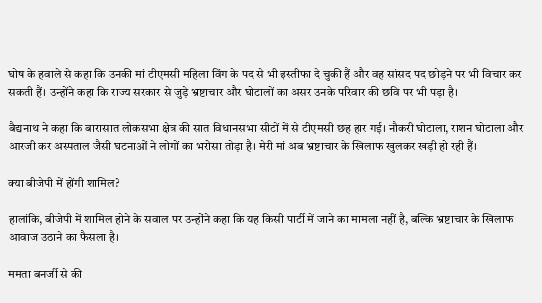घोष के हवाले से कहा कि उनकी मां टीएमसी महिला विंग के पद से भी इस्तीफा दे चुकी हैं और वह सांसद पद छोड़ने पर भी विचार कर सकती हैं। उन्होंने कहा कि राज्य सरकार से जुड़े भ्रष्टाचार और घोटालों का असर उनके परिवार की छवि पर भी पड़ा है।

बैद्यनाथ ने कहा कि बारासात लोकसभा क्षेत्र की सात विधानसभा सीटों में से टीएमसी छह हार गई। नौकरी घोटाला, राशन घोटाला और आरजी कर अस्पताल जैसी घटनाओं ने लोगों का भरोसा तोड़ा है। मेरी मां अब भ्रष्टाचार के खिलाफ खुलकर खड़ी हो रही हैं।

क्या बीजेपी में होंगी शामिल?

हालांकि, बीजेपी में शामिल होने के सवाल पर उन्होंने कहा कि यह किसी पार्टी में जाने का मामला नहीं है, बल्कि भ्रष्टाचार के खिलाफ आवाज उठाने का फैसला है।

ममता बनर्जी से की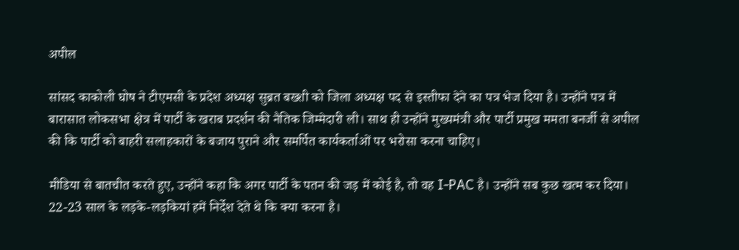अपील

सांसद काकोली घोष ने टीएमसी के प्रदेश अध्यक्ष सुब्रत बख्शी को जिला अध्यक्ष पद से इस्तीफा देने का पत्र भेज दिया है। उन्होंने पत्र में बारासात लोकसभा क्षेत्र में पार्टी के खराब प्रदर्शन की नैतिक जिम्मेदारी ली। साथ ही उन्होंने मुख्यमंत्री और पार्टी प्रमुख ममता बनर्जी से अपील की कि पार्टी को बाहरी सलाहकारों के बजाय पुराने और समर्पित कार्यकर्ताओं पर भरोसा करना चाहिए।

मीडिया से बातचीत करते हुए, उन्होंने कहा कि अगर पार्टी के पतन की जड़ में कोई है, तो वह I-PAC है। उन्होंने सब कुछ खत्म कर दिया। 22-23 साल के लड़के-लड़कियां हमें निर्देश देते थे कि क्या करना है।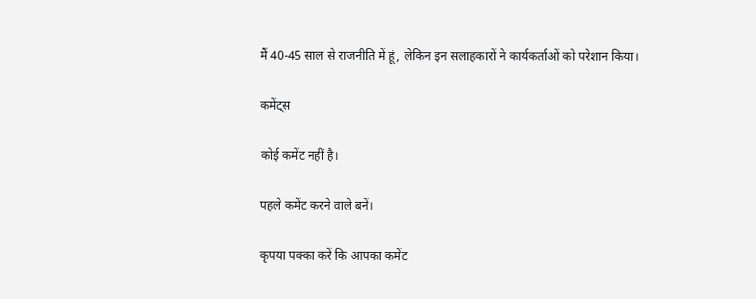मैं 40-45 साल से राजनीति में हूं, लेकिन इन सलाहकारों ने कार्यकर्ताओं को परेशान किया।

कमेंट्स

कोई कमेंट नहीं है।

पहले कमेंट करने वाले बनें।

कृपया पक्का करें कि आपका कमेंट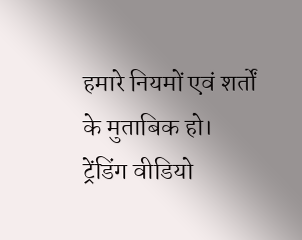हमारे नियमों एवं शर्तों के मुताबिक हो।
ट्रेंडिंग वीडियो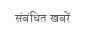संबंधित खबरें